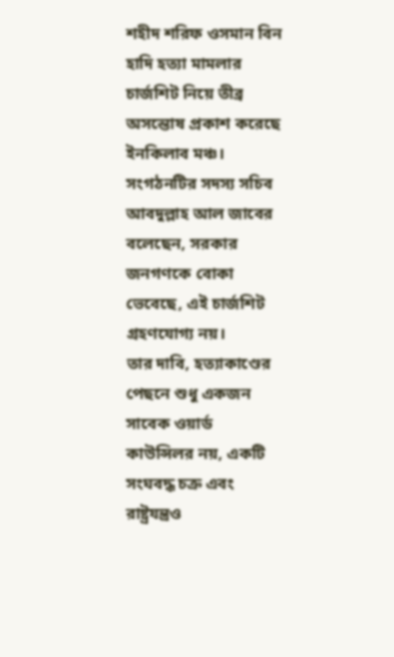শহীদ শরিফ ওসমান বিন হাদি হত্যা মামলার চার্জশিট নিয়ে তীব্র অসন্তোষ প্রকাশ করেছে ইনকিলাব মঞ্চ। সংগঠনটির সদস্য সচিব আবদুল্লাহ আল জাবের বলেছেন, সরকার জনগণকে বোকা ভেবেছে, এই চার্জশিট গ্রহণযোগ্য নয়।
তার দাবি, হত্যাকাণ্ডের পেছনে শুধু একজন সাবেক ওয়ার্ড কাউন্সিলর নয়, একটি সংঘবদ্ধ চক্র এবং রাষ্ট্রযন্ত্রও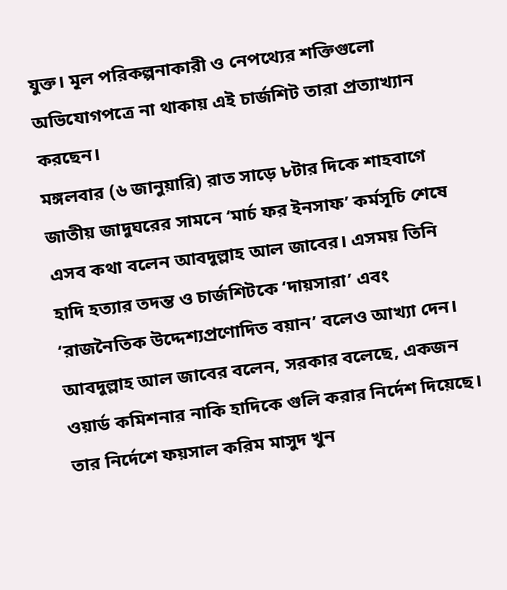যুক্ত। মূল পরিকল্পনাকারী ও নেপথ্যের শক্তিগুলো অভিযোগপত্রে না থাকায় এই চার্জশিট তারা প্রত্যাখ্যান করছেন।
মঙ্গলবার (৬ জানুয়ারি) রাত সাড়ে ৮টার দিকে শাহবাগে জাতীয় জাদুঘরের সামনে ‘মার্চ ফর ইনসাফ’ কর্মসূচি শেষে এসব কথা বলেন আবদুল্লাহ আল জাবের। এসময় তিনি হাদি হত্যার তদন্ত ও চার্জশিটকে ‘দায়সারা’ এবং ‘রাজনৈতিক উদ্দেশ্যপ্রণোদিত বয়ান’ বলেও আখ্যা দেন।
আবদুল্লাহ আল জাবের বলেন, সরকার বলেছে, একজন ওয়ার্ড কমিশনার নাকি হাদিকে গুলি করার নির্দেশ দিয়েছে। তার নির্দেশে ফয়সাল করিম মাসুদ খুন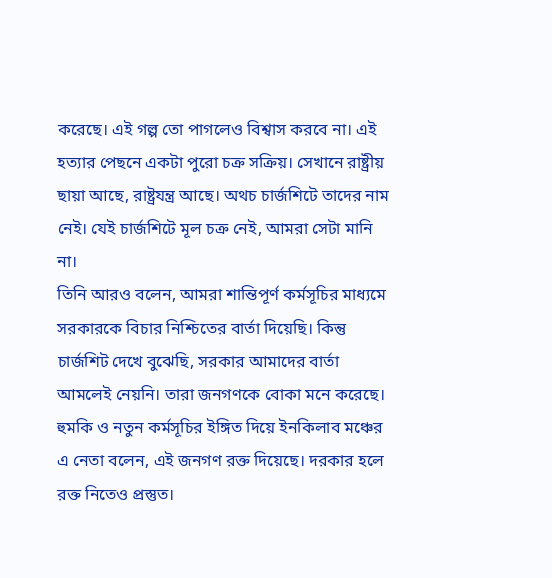করেছে। এই গল্প তো পাগলেও বিশ্বাস করবে না। এই হত্যার পেছনে একটা পুরো চক্র সক্রিয়। সেখানে রাষ্ট্রীয় ছায়া আছে, রাষ্ট্রযন্ত্র আছে। অথচ চার্জশিটে তাদের নাম নেই। যেই চার্জশিটে মূল চক্র নেই, আমরা সেটা মানি না।
তিনি আরও বলেন, আমরা শান্তিপূর্ণ কর্মসূচির মাধ্যমে সরকারকে বিচার নিশ্চিতের বার্তা দিয়েছি। কিন্তু চার্জশিট দেখে বুঝেছি, সরকার আমাদের বার্তা আমলেই নেয়নি। তারা জনগণকে বোকা মনে করেছে।
হুমকি ও নতুন কর্মসূচির ইঙ্গিত দিয়ে ইনকিলাব মঞ্চের এ নেতা বলেন, এই জনগণ রক্ত দিয়েছে। দরকার হলে রক্ত নিতেও প্রস্তুত।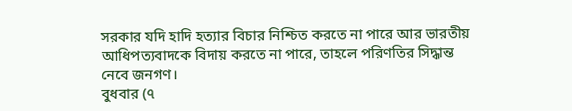সরকার যদি হাদি হত্যার বিচার নিশ্চিত করতে না পারে আর ভারতীয় আধিপত্যবাদকে বিদায় করতে না পারে, তাহলে পরিণতির সিদ্ধান্ত নেবে জনগণ।
বুধবার (৭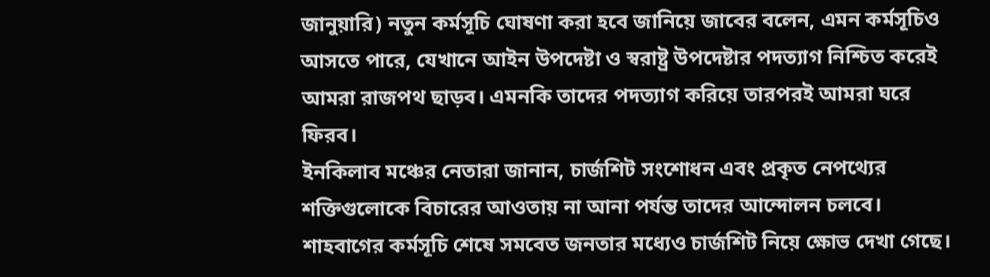জানুয়ারি) নতুন কর্মসূচি ঘোষণা করা হবে জানিয়ে জাবের বলেন, এমন কর্মসূচিও আসতে পারে, যেখানে আইন উপদেষ্টা ও স্বরাষ্ট্র উপদেষ্টার পদত্যাগ নিশ্চিত করেই আমরা রাজপথ ছাড়ব। এমনকি তাদের পদত্যাগ করিয়ে তারপরই আমরা ঘরে ফিরব।
ইনকিলাব মঞ্চের নেতারা জানান, চার্জশিট সংশোধন এবং প্রকৃত নেপথ্যের শক্তিগুলোকে বিচারের আওতায় না আনা পর্যন্ত তাদের আন্দোলন চলবে। শাহবাগের কর্মসূচি শেষে সমবেত জনতার মধ্যেও চার্জশিট নিয়ে ক্ষোভ দেখা গেছে।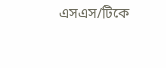এসএস/টিকে